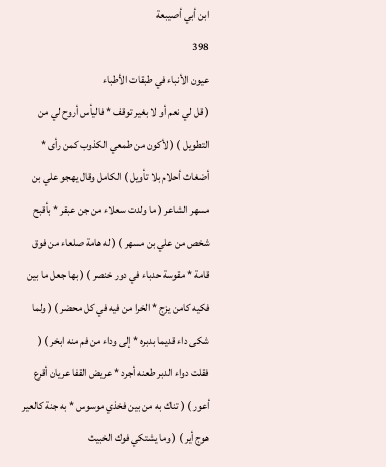ابن أبي أصيبعة
398
عيون الأنباء في طبقات الأطباء
( قل لي نعم أو لا بغير توقف * فاليأس أروح لي من التطويل ) ( لأكون من طمعي الكذوب كمن رأى * أضغاث أحلام بلا تأويل ) الكامل وقال يهجو علي بن مسهر الشاعر ( ما ولدت سعلاء من جن عبقر * بأقبح شخص من علي بن مسهر ) ( له هامة صلعاء من فوق قامة * مقوسة حدباء في دور خنصر ) ( بها جعل ما بين فكيه كامن يزج * الخرا من فيه في كل محضر ) ( ولما شكى داء قديما بدبره * إلى وداء من فم منه ابخر ) ( فقلت دواء الدبر طعنه أجرد * عريض القفا عريان أقرع أعور ) ( تناك به من بين فخذي موسوس * به جنة كالعير هوج أير ) ( وما يشتكي فوك الخبيث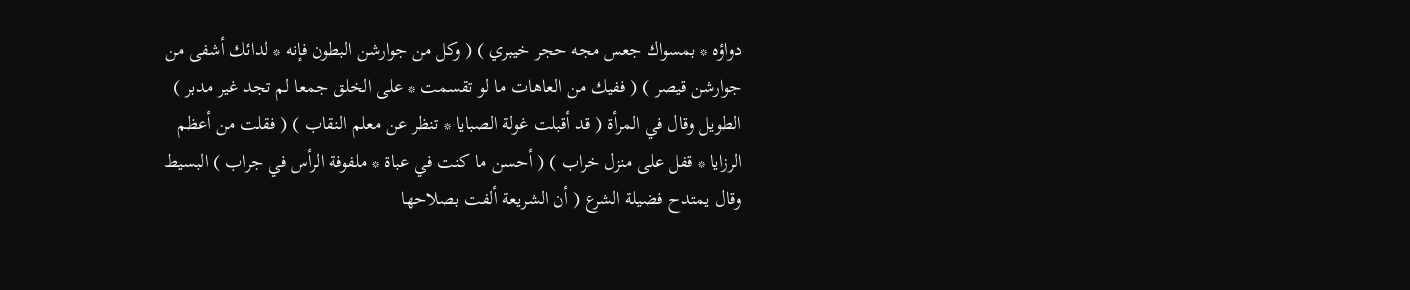دواؤه * بمسواك جعس مجه حجر خيبري ) ( وكل من جوارشن البطون فإنه * لدائك أشفى من جوارشن قيصر ) ( ففيك من العاهات ما لو تقسمت * على الخلق جمعا لم تجد غير مدبر ) الطويل وقال في المرأة ( قد أقبلت غولة الصبايا * تنظر عن معلم النقاب ) ( فقلت من أعظم الرزايا * قفل على منزل خراب ) ( أحسن ما كنت في عباة * ملفوفة الرأس في جراب ) البسيط وقال يمتدح فضيلة الشرع ( أن الشريعة ألفت بصلاحها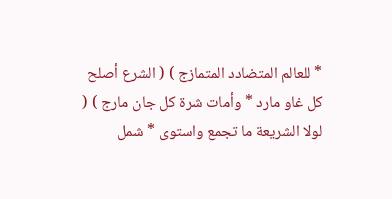* للعالم المتضادد المتمازج ) ( الشرع أصلح كل غاو مارد * وأمات شرة كل جان مارج ) ( لولا الشريعة ما تجمع واستوى * شمل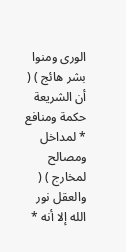الورى ومنوا بشر هائج ) ( أن الشريعة حكمة ومنافع * لمداخل ومصالح لمخارج ) ( والعقل نور الله إلا أنه *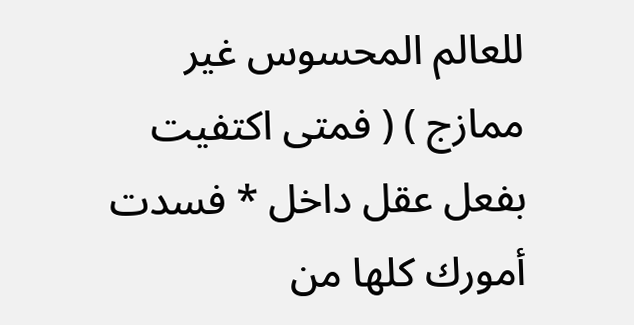للعالم المحسوس غير ممازج ) ( فمتى اكتفيت بفعل عقل داخل * فسدت أمورك كلها من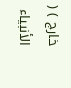خارج ) ( الأنبياء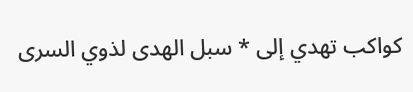كواكب تهدي إلى * سبل الهدى لذوي السرى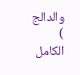والدالج ) الكامل